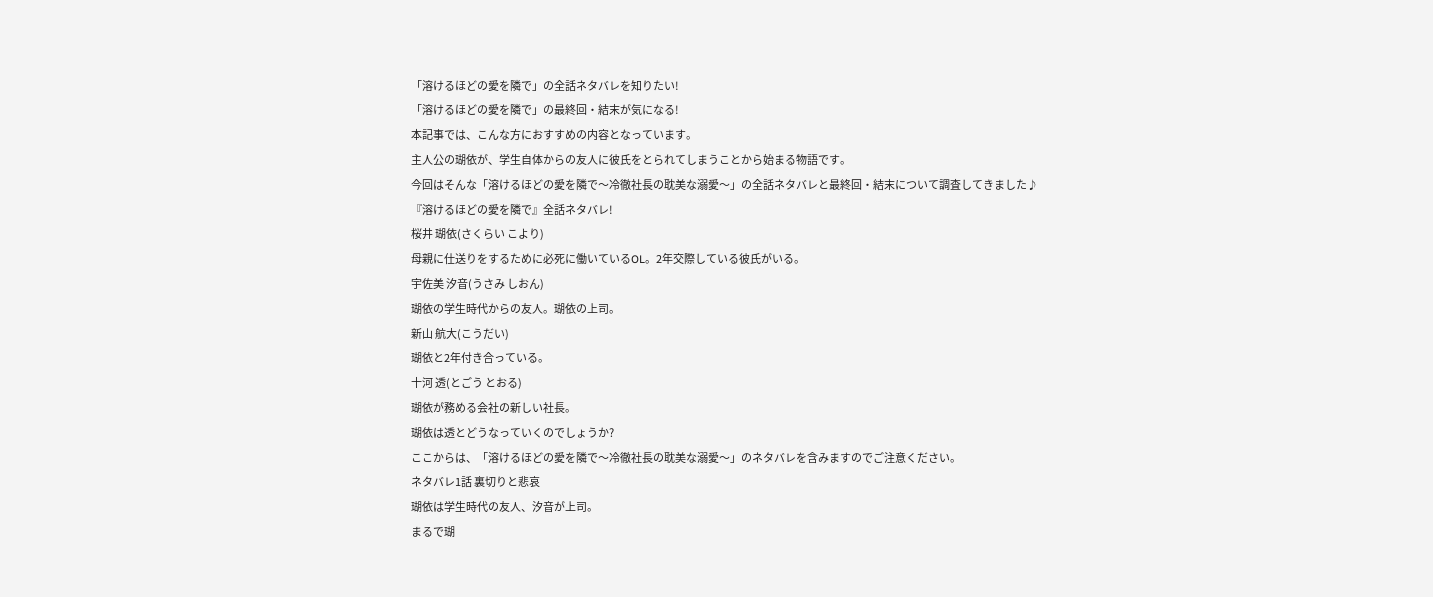「溶けるほどの愛を隣で」の全話ネタバレを知りたい!
「溶けるほどの愛を隣で」の最終回・結末が気になる!
本記事では、こんな方におすすめの内容となっています。
主人公の瑚依が、学生自体からの友人に彼氏をとられてしまうことから始まる物語です。
今回はそんな「溶けるほどの愛を隣で〜冷徹社長の耽美な溺愛〜」の全話ネタバレと最終回・結末について調査してきました♪
『溶けるほどの愛を隣で』全話ネタバレ!
桜井 瑚依(さくらい こより)
母親に仕送りをするために必死に働いているOL。2年交際している彼氏がいる。
宇佐美 汐音(うさみ しおん)
瑚依の学生時代からの友人。瑚依の上司。
新山 航大(こうだい)
瑚依と2年付き合っている。
十河 透(とごう とおる)
瑚依が務める会社の新しい社長。
瑚依は透とどうなっていくのでしょうか?
ここからは、「溶けるほどの愛を隣で〜冷徹社長の耽美な溺愛〜」のネタバレを含みますのでご注意ください。
ネタバレ1話 裏切りと悲哀
瑚依は学生時代の友人、汐音が上司。
まるで瑚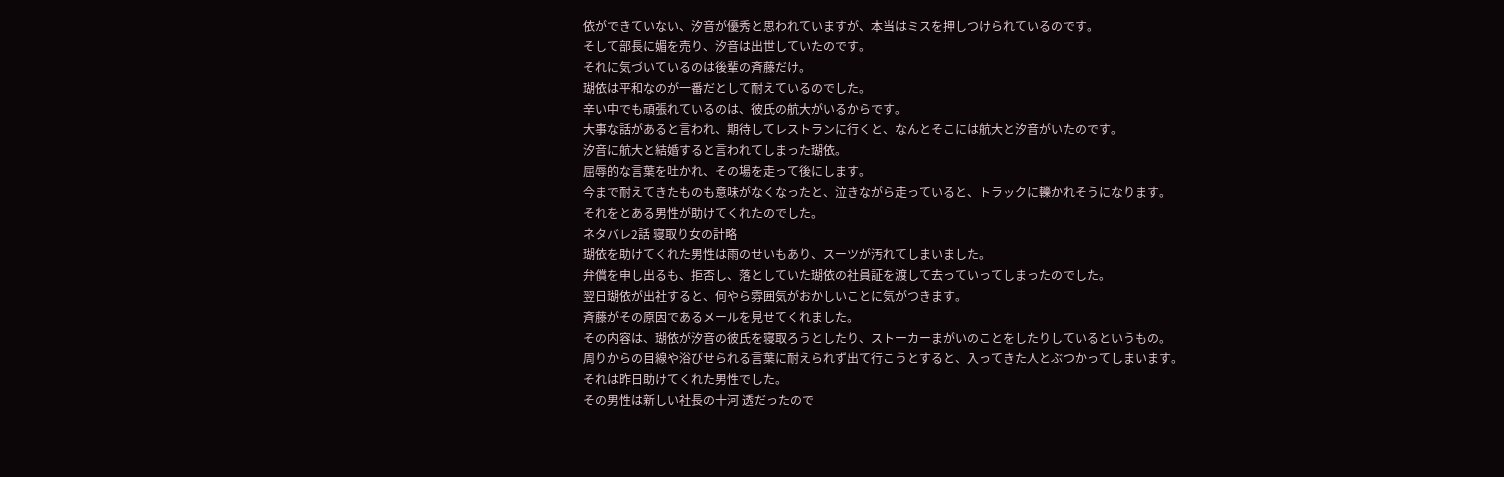依ができていない、汐音が優秀と思われていますが、本当はミスを押しつけられているのです。
そして部長に媚を売り、汐音は出世していたのです。
それに気づいているのは後輩の斉藤だけ。
瑚依は平和なのが一番だとして耐えているのでした。
辛い中でも頑張れているのは、彼氏の航大がいるからです。
大事な話があると言われ、期待してレストランに行くと、なんとそこには航大と汐音がいたのです。
汐音に航大と結婚すると言われてしまった瑚依。
屈辱的な言葉を吐かれ、その場を走って後にします。
今まで耐えてきたものも意味がなくなったと、泣きながら走っていると、トラックに轢かれそうになります。
それをとある男性が助けてくれたのでした。
ネタバレ2話 寝取り女の計略
瑚依を助けてくれた男性は雨のせいもあり、スーツが汚れてしまいました。
弁償を申し出るも、拒否し、落としていた瑚依の社員証を渡して去っていってしまったのでした。
翌日瑚依が出社すると、何やら雰囲気がおかしいことに気がつきます。
斉藤がその原因であるメールを見せてくれました。
その内容は、瑚依が汐音の彼氏を寝取ろうとしたり、ストーカーまがいのことをしたりしているというもの。
周りからの目線や浴びせられる言葉に耐えられず出て行こうとすると、入ってきた人とぶつかってしまいます。
それは昨日助けてくれた男性でした。
その男性は新しい社長の十河 透だったので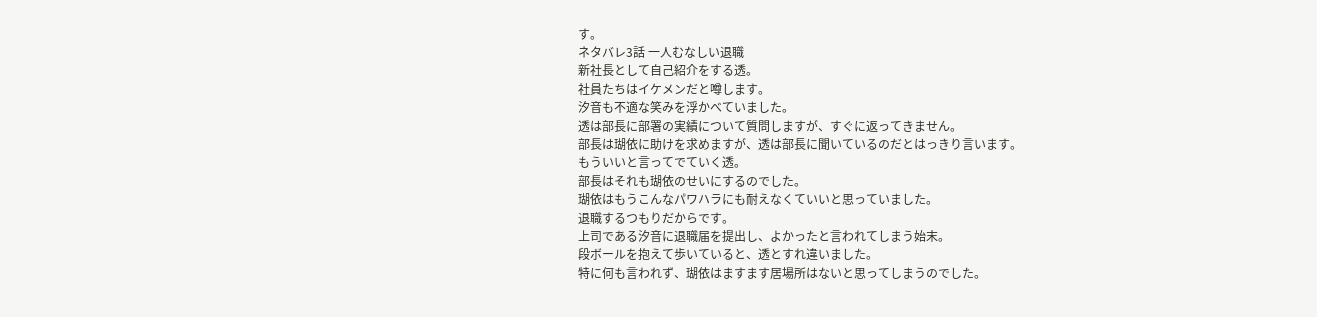す。
ネタバレ3話 一人むなしい退職
新社長として自己紹介をする透。
社員たちはイケメンだと噂します。
汐音も不適な笑みを浮かべていました。
透は部長に部署の実績について質問しますが、すぐに返ってきません。
部長は瑚依に助けを求めますが、透は部長に聞いているのだとはっきり言います。
もういいと言ってでていく透。
部長はそれも瑚依のせいにするのでした。
瑚依はもうこんなパワハラにも耐えなくていいと思っていました。
退職するつもりだからです。
上司である汐音に退職届を提出し、よかったと言われてしまう始末。
段ボールを抱えて歩いていると、透とすれ違いました。
特に何も言われず、瑚依はますます居場所はないと思ってしまうのでした。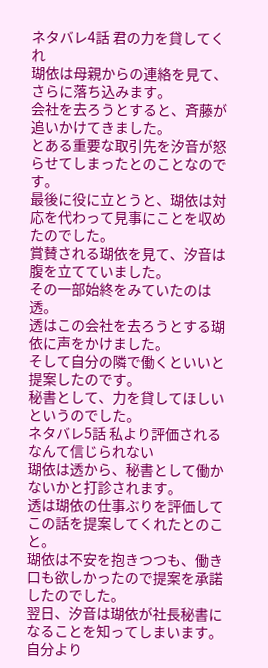ネタバレ4話 君の力を貸してくれ
瑚依は母親からの連絡を見て、さらに落ち込みます。
会社を去ろうとすると、斉藤が追いかけてきました。
とある重要な取引先を汐音が怒らせてしまったとのことなのです。
最後に役に立とうと、瑚依は対応を代わって見事にことを収めたのでした。
賞賛される瑚依を見て、汐音は腹を立てていました。
その一部始終をみていたのは透。
透はこの会社を去ろうとする瑚依に声をかけました。
そして自分の隣で働くといいと提案したのです。
秘書として、力を貸してほしいというのでした。
ネタバレ5話 私より評価されるなんて信じられない
瑚依は透から、秘書として働かないかと打診されます。
透は瑚依の仕事ぶりを評価してこの話を提案してくれたとのこと。
瑚依は不安を抱きつつも、働き口も欲しかったので提案を承諾したのでした。
翌日、汐音は瑚依が社長秘書になることを知ってしまいます。
自分より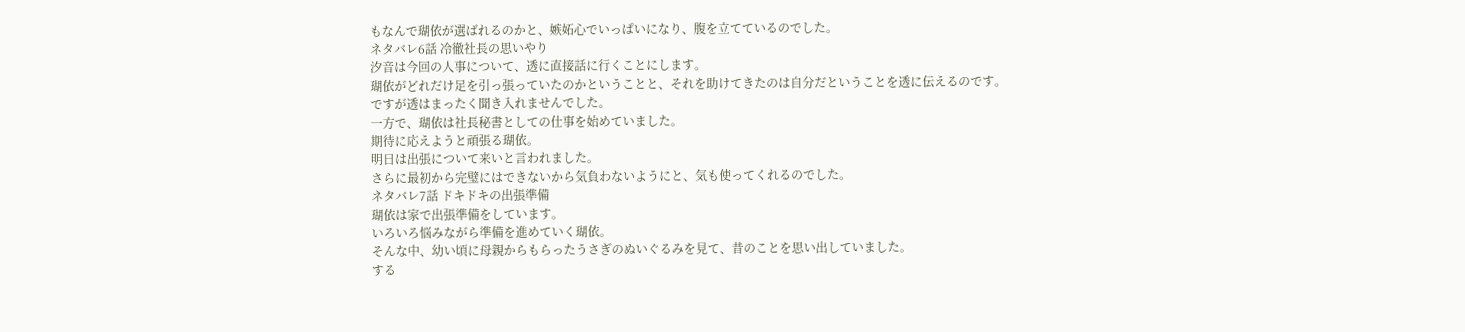もなんで瑚依が選ばれるのかと、嫉妬心でいっぱいになり、腹を立てているのでした。
ネタバレ6話 冷徹社長の思いやり
汐音は今回の人事について、透に直接話に行くことにします。
瑚依がどれだけ足を引っ張っていたのかということと、それを助けてきたのは自分だということを透に伝えるのです。
ですが透はまったく聞き入れませんでした。
一方で、瑚依は社長秘書としての仕事を始めていました。
期待に応えようと頑張る瑚依。
明日は出張について来いと言われました。
さらに最初から完璧にはできないから気負わないようにと、気も使ってくれるのでした。
ネタバレ7話 ドキドキの出張準備
瑚依は家で出張準備をしています。
いろいろ悩みながら準備を進めていく瑚依。
そんな中、幼い頃に母親からもらったうさぎのぬいぐるみを見て、昔のことを思い出していました。
する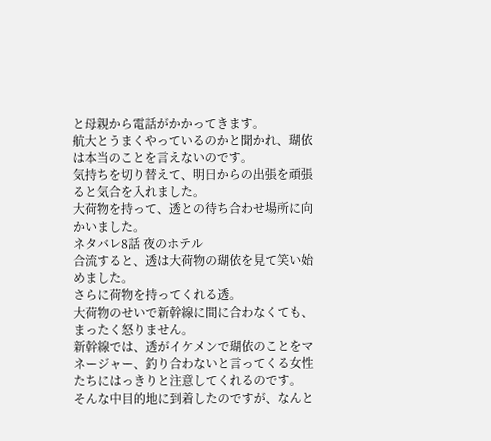と母親から電話がかかってきます。
航大とうまくやっているのかと聞かれ、瑚依は本当のことを言えないのです。
気持ちを切り替えて、明日からの出張を頑張ると気合を入れました。
大荷物を持って、透との待ち合わせ場所に向かいました。
ネタバレ8話 夜のホテル
合流すると、透は大荷物の瑚依を見て笑い始めました。
さらに荷物を持ってくれる透。
大荷物のせいで新幹線に間に合わなくても、まったく怒りません。
新幹線では、透がイケメンで瑚依のことをマネージャー、釣り合わないと言ってくる女性たちにはっきりと注意してくれるのです。
そんな中目的地に到着したのですが、なんと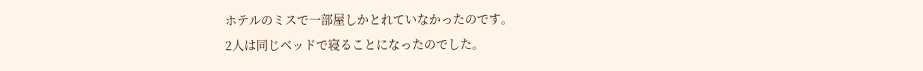ホテルのミスで一部屋しかとれていなかったのです。
2人は同じベッドで寝ることになったのでした。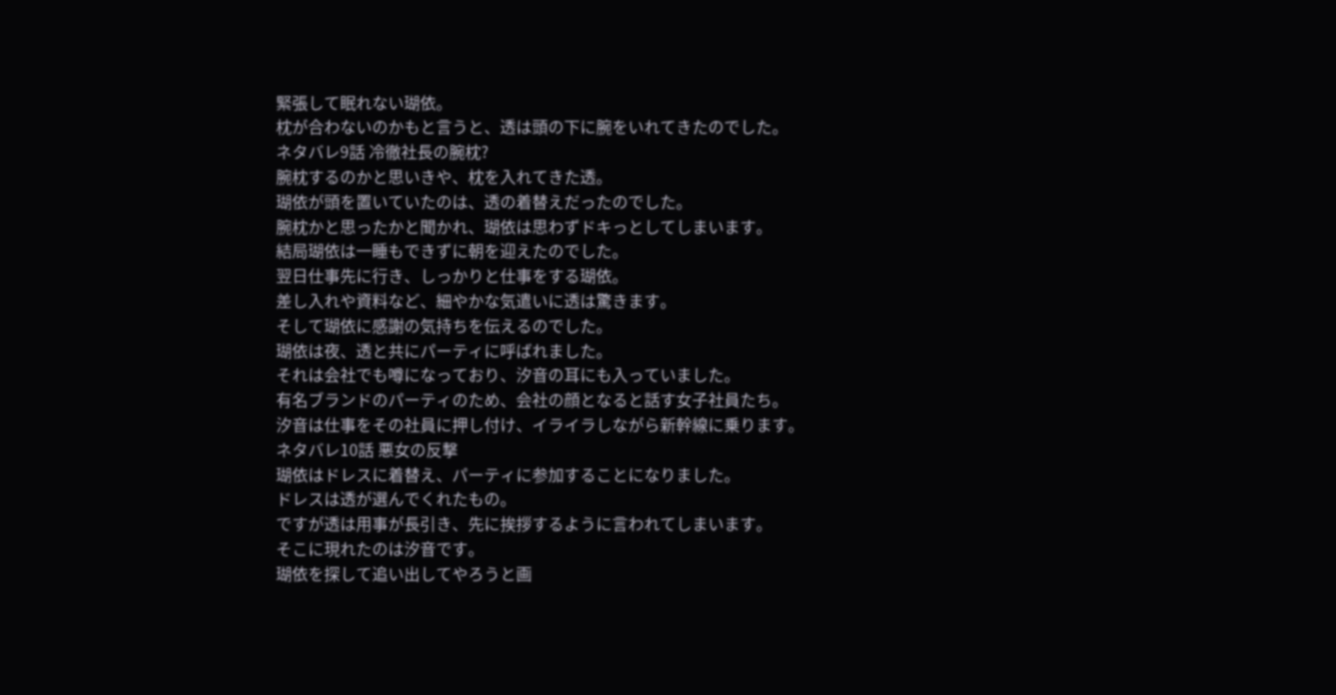緊張して眠れない瑚依。
枕が合わないのかもと言うと、透は頭の下に腕をいれてきたのでした。
ネタバレ9話 冷徹社長の腕枕?
腕枕するのかと思いきや、枕を入れてきた透。
瑚依が頭を置いていたのは、透の着替えだったのでした。
腕枕かと思ったかと聞かれ、瑚依は思わずドキっとしてしまいます。
結局瑚依は一睡もできずに朝を迎えたのでした。
翌日仕事先に行き、しっかりと仕事をする瑚依。
差し入れや資料など、細やかな気遣いに透は驚きます。
そして瑚依に感謝の気持ちを伝えるのでした。
瑚依は夜、透と共にパーティに呼ばれました。
それは会社でも噂になっており、汐音の耳にも入っていました。
有名ブランドのパーティのため、会社の顔となると話す女子社員たち。
汐音は仕事をその社員に押し付け、イライラしながら新幹線に乗ります。
ネタバレ10話 悪女の反撃
瑚依はドレスに着替え、パーティに参加することになりました。
ドレスは透が選んでくれたもの。
ですが透は用事が長引き、先に挨拶するように言われてしまいます。
そこに現れたのは汐音です。
瑚依を探して追い出してやろうと画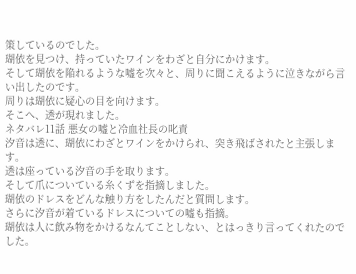策しているのでした。
瑚依を見つけ、持っていたワインをわざと自分にかけます。
そして瑚依を陥れるような嘘を次々と、周りに聞こえるように泣きながら言い出したのです。
周りは瑚依に疑心の目を向けます。
そこへ、透が現れました。
ネタバレ11話 悪女の嘘と冷血社長の叱責
汐音は透に、瑚依にわざとワインをかけられ、突き飛ばされたと主張します。
透は座っている汐音の手を取ります。
そして爪についている糸くずを指摘しました。
瑚依のドレスをどんな触り方をしたんだと質問します。
さらに汐音が着ているドレスについての嘘も指摘。
瑚依は人に飲み物をかけるなんてことしない、とはっきり言ってくれたのでした。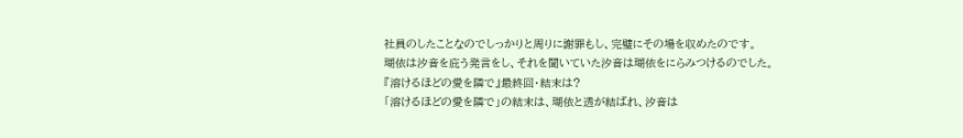社員のしたことなのでしっかりと周りに謝罪もし、完璧にその場を収めたのです。
瑚依は汐音を庇う発言をし、それを聞いていた汐音は瑚依をにらみつけるのでした。
『溶けるほどの愛を隣で』最終回・結末は?
「溶けるほどの愛を隣で」の結末は、瑚依と透が結ばれ、汐音は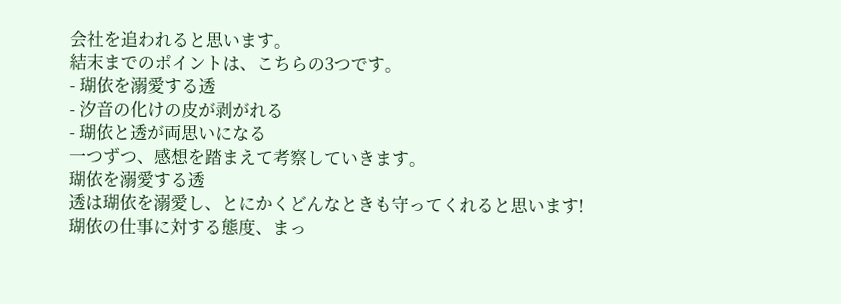会社を追われると思います。
結末までのポイントは、こちらの3つです。
- 瑚依を溺愛する透
- 汐音の化けの皮が剥がれる
- 瑚依と透が両思いになる
一つずつ、感想を踏まえて考察していきます。
瑚依を溺愛する透
透は瑚依を溺愛し、とにかくどんなときも守ってくれると思います!
瑚依の仕事に対する態度、まっ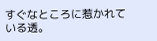すぐなところに惹かれている透。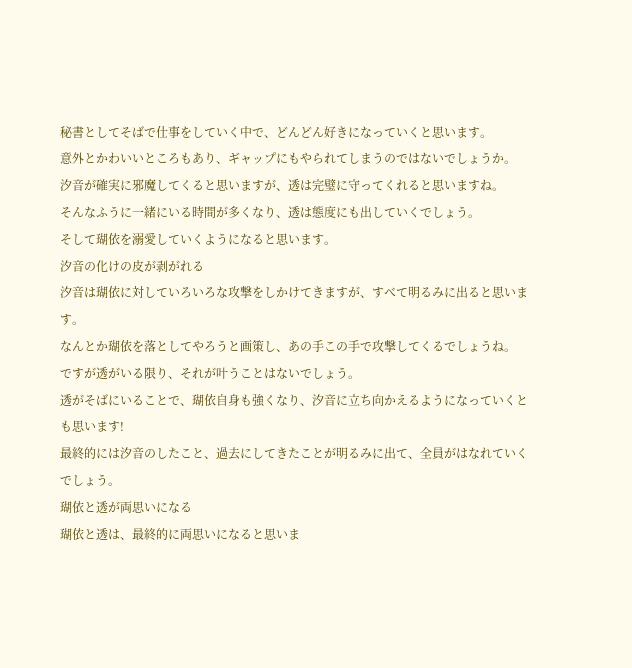秘書としてそばで仕事をしていく中で、どんどん好きになっていくと思います。
意外とかわいいところもあり、ギャップにもやられてしまうのではないでしょうか。
汐音が確実に邪魔してくると思いますが、透は完璧に守ってくれると思いますね。
そんなふうに一緒にいる時間が多くなり、透は態度にも出していくでしょう。
そして瑚依を溺愛していくようになると思います。
汐音の化けの皮が剥がれる
汐音は瑚依に対していろいろな攻撃をしかけてきますが、すべて明るみに出ると思います。
なんとか瑚依を落としてやろうと画策し、あの手この手で攻撃してくるでしょうね。
ですが透がいる限り、それが叶うことはないでしょう。
透がそばにいることで、瑚依自身も強くなり、汐音に立ち向かえるようになっていくとも思います!
最終的には汐音のしたこと、過去にしてきたことが明るみに出て、全員がはなれていくでしょう。
瑚依と透が両思いになる
瑚依と透は、最終的に両思いになると思いま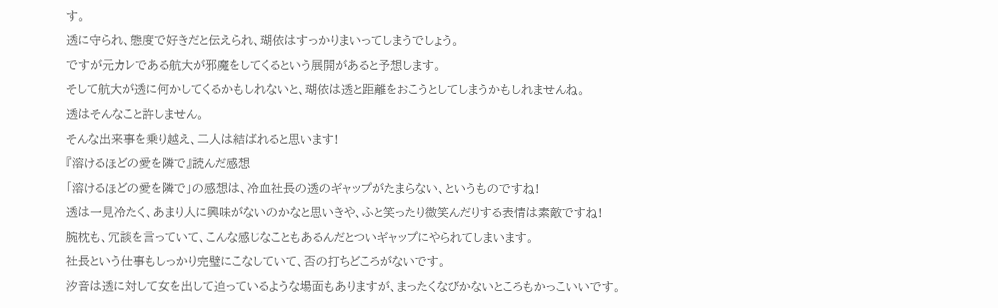す。
透に守られ、態度で好きだと伝えられ、瑚依はすっかりまいってしまうでしょう。
ですが元カレである航大が邪魔をしてくるという展開があると予想します。
そして航大が透に何かしてくるかもしれないと、瑚依は透と距離をおこうとしてしまうかもしれませんね。
透はそんなこと許しません。
そんな出来事を乗り越え、二人は結ばれると思います!
『溶けるほどの愛を隣で』読んだ感想
「溶けるほどの愛を隣で」の感想は、冷血社長の透のギャップがたまらない、というものですね!
透は一見冷たく、あまり人に興味がないのかなと思いきや、ふと笑ったり微笑んだりする表情は素敵ですね!
腕枕も、冗談を言っていて、こんな感じなこともあるんだとついギャップにやられてしまいます。
社長という仕事もしっかり完璧にこなしていて、否の打ちどころがないです。
汐音は透に対して女を出して迫っているような場面もありますが、まったくなびかないところもかっこいいです。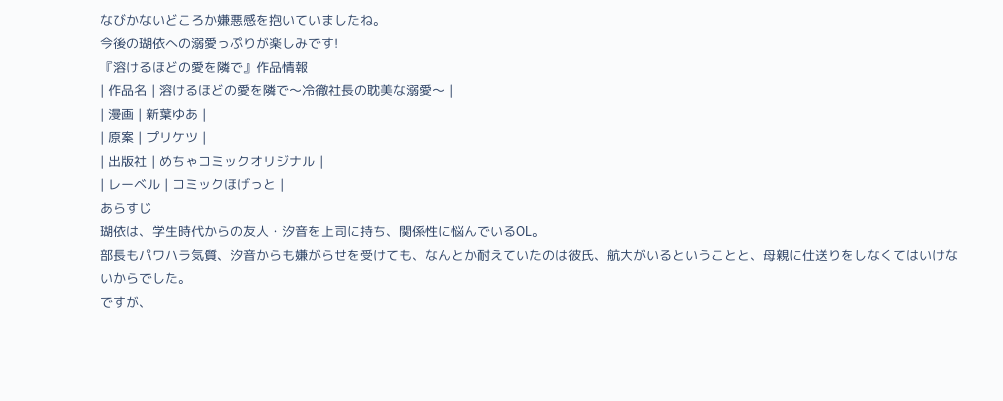なびかないどころか嫌悪感を抱いていましたね。
今後の瑚依への溺愛っぷりが楽しみです!
『溶けるほどの愛を隣で』作品情報
| 作品名 | 溶けるほどの愛を隣で〜冷徹社長の耽美な溺愛〜 |
| 漫画 | 新葉ゆあ |
| 原案 | プリケツ |
| 出版社 | めちゃコミックオリジナル |
| レーベル | コミックほげっと |
あらすじ
瑚依は、学生時代からの友人・汐音を上司に持ち、関係性に悩んでいるOL。
部長もパワハラ気質、汐音からも嫌がらせを受けても、なんとか耐えていたのは彼氏、航大がいるということと、母親に仕送りをしなくてはいけないからでした。
ですが、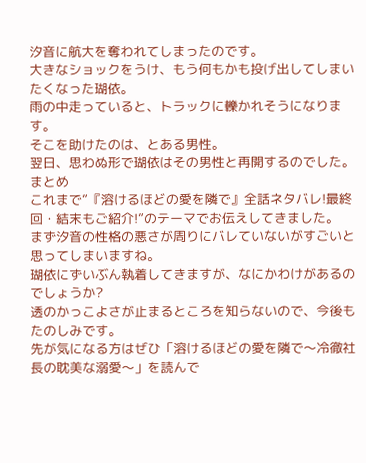汐音に航大を奪われてしまったのです。
大きなショックをうけ、もう何もかも投げ出してしまいたくなった瑚依。
雨の中走っていると、トラックに轢かれそうになります。
そこを助けたのは、とある男性。
翌日、思わぬ形で瑚依はその男性と再開するのでした。
まとめ
これまで”『溶けるほどの愛を隣で』全話ネタバレ!最終回・結末もご紹介!”のテーマでお伝えしてきました。
まず汐音の性格の悪さが周りにバレていないがすごいと思ってしまいますね。
瑚依にずいぶん執着してきますが、なにかわけがあるのでしょうか?
透のかっこよさが止まるところを知らないので、今後もたのしみです。
先が気になる方はぜひ「溶けるほどの愛を隣で〜冷徹社長の耽美な溺愛〜」を読んで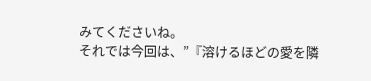みてくださいね。
それでは今回は、”『溶けるほどの愛を隣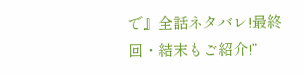で』全話ネタバレ!最終回・結末もご紹介!”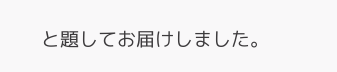と題してお届けしました。